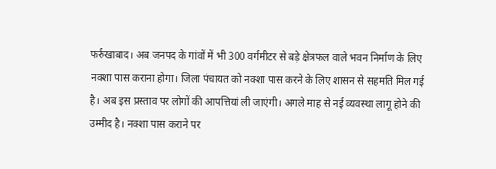फर्रुखाबाद। अब जनपद के गांवों में भी 300 वर्गमीटर से बड़े क्षेत्रफल वाले भवन निर्माण के लिए नक्शा पास कराना होगा। जिला पंचायत को नक्शा पास करने के लिए शासन से सहमति मिल गई है। अब इस प्रस्ताव पर लोगों की आपत्तियां ली जाएंगी। अगले माह से नई व्यवस्था लागू होने की उम्मीद है। नक्शा पास कराने पर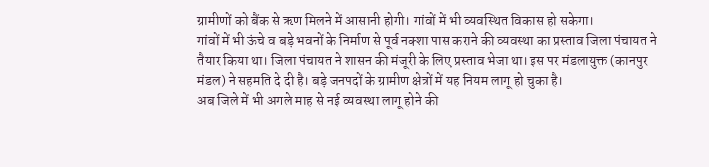ग्रामीणों को बैंक से ऋण मिलने में आसानी होगी। गांवों में भी व्यवस्थित विकास हो सकेगा।
गांवों में भी ऊंचे व बड़े भवनों के निर्माण से पूर्व नक्शा पास कराने की व्यवस्था का प्रस्ताव जिला पंचायत ने तैयार किया था। जिला पंचायत ने शासन की मंजूरी के लिए प्रस्ताव भेजा था। इस पर मंडलायुक्त (कानपुर मंडल) ने सहमति दे दी है। बड़े जनपदों के ग्रामीण क्षेत्रों में यह नियम लागू हो चुका है।
अब जिले में भी अगले माह से नई व्यवस्था लागू होने की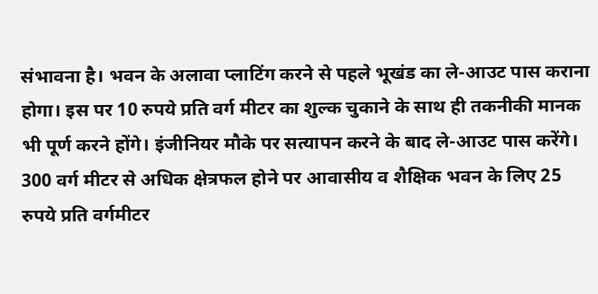संभावना है। भवन के अलावा प्लाटिंग करने से पहले भूखंड का ले-आउट पास कराना होगा। इस पर 10 रुपये प्रति वर्ग मीटर का शुल्क चुकाने के साथ ही तकनीकी मानक भी पूर्ण करने होंगे। इंजीनियर मौके पर सत्यापन करने के बाद ले-आउट पास करेंगे।
300 वर्ग मीटर से अधिक क्षेत्रफल होने पर आवासीय व शैक्षिक भवन के लिए 25 रुपये प्रति वर्गमीटर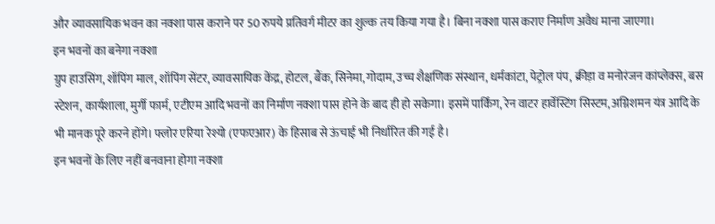और व्यावसायिक भवन का नक्शा पास कराने पर 50 रुपये प्रतिवर्ग मीटर का शुल्क तय किया गया है। बिना नक्शा पास कराए निर्माण अवैध माना जाएगा।
इन भवनों का बनेगा नक्शा
ग्रुप हाउसिंग, शॉपिंग माल, शॉपिंग सेंटर, व्यावसायिक केंद्र, होटल, बैंक, सिनेमा, गोदाम, उच्च शैक्षणिक संस्थान, धर्मकांटा, पेट्रोल पंप, क्रीड़ा व मनोरंजन कांप्लेक्स, बस स्टेशन, कार्यशाला, मुर्गी फार्म, एटीएम आदि भवनों का निर्माण नक्शा पास होने के बाद ही हो सकेगा। इसमें पार्किंग, रेन वाटर हार्वेस्टिंग सिस्टम, अग्निशमन यंत्र आदि के भी मानक पूरे करने होंगे। फ्लोर एरिया रेश्यो (एफएआर) के हिसाब से ऊंचाई भी निर्धारित की गई है।
इन भवनों के लिए नहीं बनवाना होगा नक्शा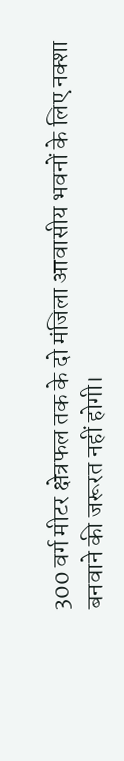300 वर्ग मीटर क्षेत्रफल तक के दो मंजिला आवासीय भवनों के लिए नक्शा बनवाने की जरूरत नहीं होगी।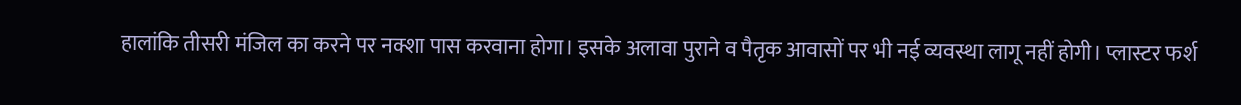हालांकि तीसरी मंजिल का करने पर नक्शा पास करवाना होगा। इसके अलावा पुराने व पैतृक आवासों पर भी नई व्यवस्था लागू नहीं होगी। प्लास्टर फर्श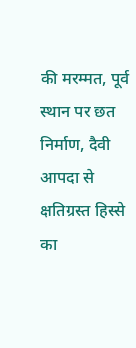की मरम्मत, पूर्व स्थान पर छत निर्माण, दैवी आपदा से क्षतिग्रस्त हिस्से का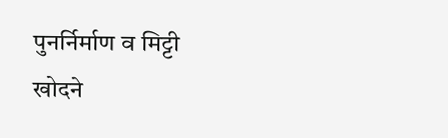पुनर्निर्माण व मिट्टी खोदने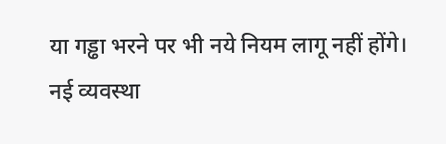या गड्ढा भरने पर भी नये नियम लागू नहीं होंगे।
नई व्यवस्था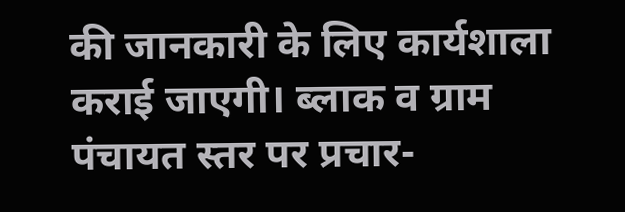की जानकारी के लिए कार्यशाला कराई जाएगी। ब्लाक व ग्राम पंचायत स्तर पर प्रचार-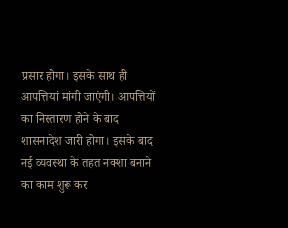प्रसार होगा। इसके साथ ही आपत्तियां मांगी जाएंगी। आपत्तियों का निस्तारण होने के बाद शासनादेश जारी होगा। इसके बाद नई व्यवस्था के तहत नक्शा बनाने का काम शुरू कर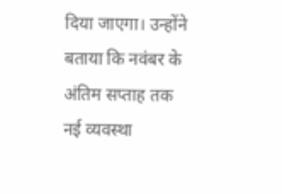दिया जाएगा। उन्होंने बताया कि नवंबर के अंतिम सप्ताह तक नई व्यवस्था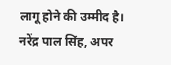लागू होने की उम्मीद है।
नरेंद्र पाल सिंह, अपर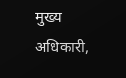मुख्य अधिकारी,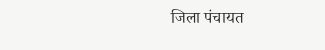जिला पंचायत